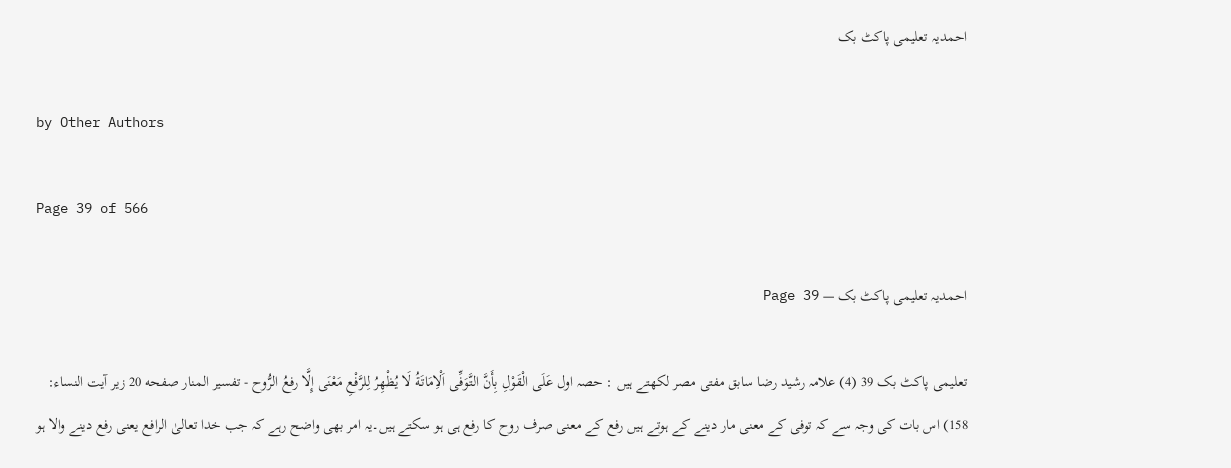احمدیہ تعلیمی پاکٹ بک

by Other Authors

Page 39 of 566

احمدیہ تعلیمی پاکٹ بک — Page 39

تعلیمی پاکٹ بک 39 (4) علامہ رشید رضا سابق مفتی مصر لکھتے ہیں : حصہ اول عَلَى الْقَوْلِ بِأَنَّ التَّوَفِّى اَلْاِمَاتَةُ لَا يُظْهِرُ لِلرَّفْعِ مَعْنَى إِلَّا رفعُ الرُّوح - تفسير المنار صفحه 20 زیر آیت النساء: 158) اس بات کی وجہ سے کہ توفی کے معنی مار دینے کے ہوتے ہیں رفع کے معنی صرف روح کا رفع ہی ہو سکتے ہیں۔یہ امر بھی واضح رہے کہ جب خدا تعالیٰ الرافع یعنی رفع دینے والا ہو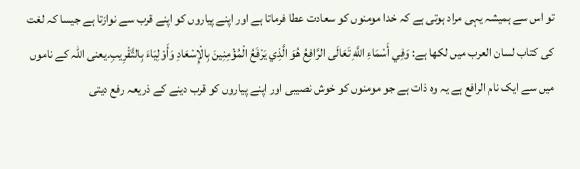تو اس سے ہمیشہ یہی مراد ہوتی ہے کہ خدا مومنوں کو سعادت عطا فرماتا ہے اور اپنے پیاروں کو اپنے قرب سے نوازتا ہے جیسا کہ لغت کی کتاب لسان العرب میں لکھا ہے: وَفِي أَسْمَاءِ اللَّهِ تَعَالَى الرَّافِعُ هُوَ الَّذِي يَرْفَعُ الْمُؤْمِنِينَ بِالْإِسْعَادِ وَأَوْلِيَاءَ بِالتَّقْرِيبِ۔یعنی اللہ کے ناموں میں سے ایک نام الرافع ہے یہ وہ ذات ہے جو مومنوں کو خوش نصیبی اور اپنے پیاروں کو قرب دینے کے ذریعہ رفع دیتی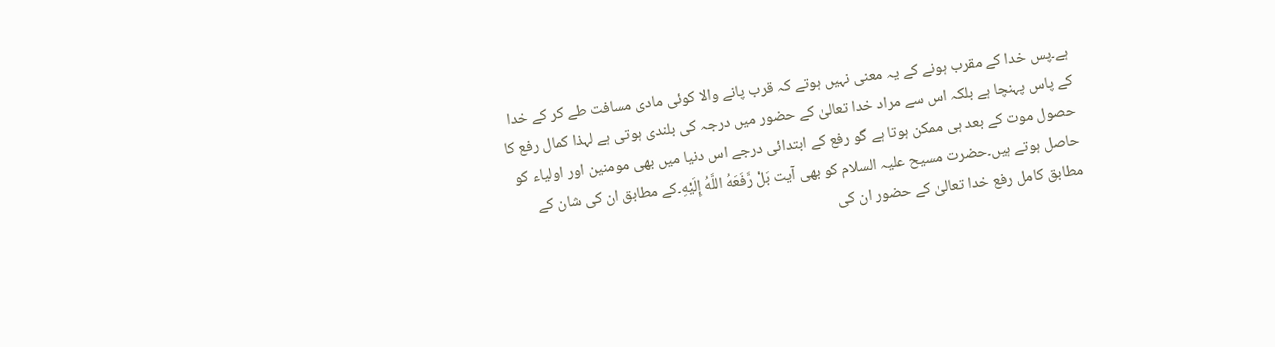ہے۔پس خدا کے مقرب ہونے کے یہ معنی نہیں ہوتے کہ قرب پانے والا کوئی مادی مسافت طے کر کے خدا کے پاس پہنچا ہے بلکہ اس سے مراد خدا تعالیٰ کے حضور میں درجہ کی بلندی ہوتی ہے لہذا کمال رفع کا حصول موت کے بعد ہی ممکن ہوتا ہے گو رفع کے ابتدائی درجے اس دنیا میں بھی مومنین اور اولیاء کو حاصل ہوتے ہیں۔حضرت مسیح علیہ السلام کو بھی آیت بَلْ رَّفَعَهُ اللَّهُ إِلَيْهِ۔کے مطابق ان کی شان کے مطابق کامل رفع خدا تعالیٰ کے حضور ان کی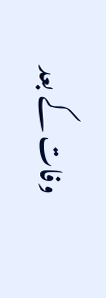وفات کے بعد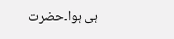ہی ہوا۔حضرت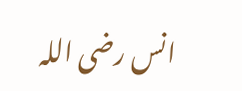انس رضی اللہ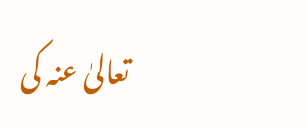تعالیٰ عنہ کی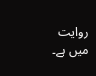روایت میں ہے۔